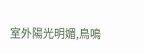室外陽光明媚,鳥鳴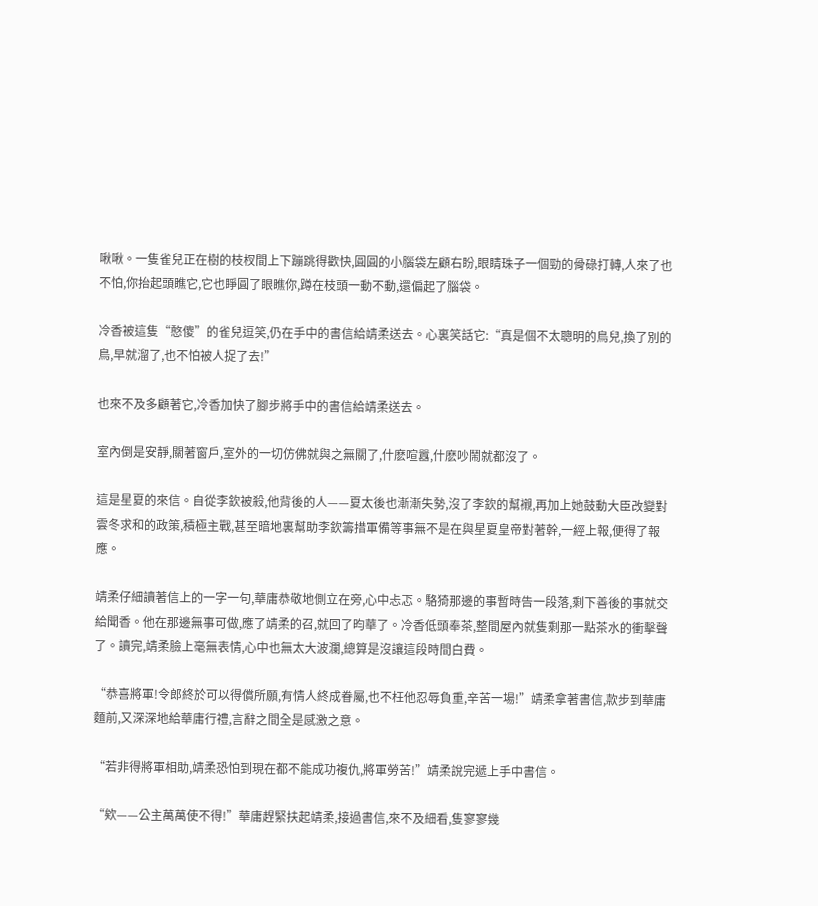啾啾。一隻雀兒正在樹的枝杈間上下蹦跳得歡快,圓圓的小腦袋左顧右盼,眼睛珠子一個勁的骨碌打轉,人來了也不怕,你抬起頭瞧它,它也睜圓了眼瞧你,蹲在枝頭一動不動,還偏起了腦袋。

冷香被這隻“憨傻”的雀兒逗笑,仍在手中的書信給靖柔送去。心裏笑話它:“真是個不太聰明的鳥兒,換了別的鳥,早就溜了,也不怕被人捉了去!”

也來不及多顧著它,冷香加快了腳步將手中的書信給靖柔送去。

室內倒是安靜,關著窗戶,室外的一切仿佛就與之無關了,什麽喧囂,什麽吵鬧就都沒了。

這是星夏的來信。自從李欽被殺,他背後的人——夏太後也漸漸失勢,沒了李欽的幫襯,再加上她鼓動大臣改變對雲冬求和的政策,積極主戰,甚至暗地裏幫助李欽籌措軍備等事無不是在與星夏皇帝對著幹,一經上報,便得了報應。

靖柔仔細讀著信上的一字一句,華庸恭敬地側立在旁,心中忐忑。駱猗那邊的事暫時告一段落,剩下善後的事就交給聞香。他在那邊無事可做,應了靖柔的召,就回了昀華了。冷香低頭奉茶,整間屋內就隻剩那一點茶水的衝擊聲了。讀完,靖柔臉上毫無表情,心中也無太大波瀾,總算是沒讓這段時間白費。

“恭喜將軍!令郎終於可以得償所願,有情人終成眷屬,也不枉他忍辱負重,辛苦一場!”靖柔拿著書信,款步到華庸麵前,又深深地給華庸行禮,言辭之間全是感激之意。

“若非得將軍相助,靖柔恐怕到現在都不能成功複仇,將軍勞苦!”靖柔說完遞上手中書信。

“欸——公主萬萬使不得!”華庸趕緊扶起靖柔,接過書信,來不及細看,隻寥寥幾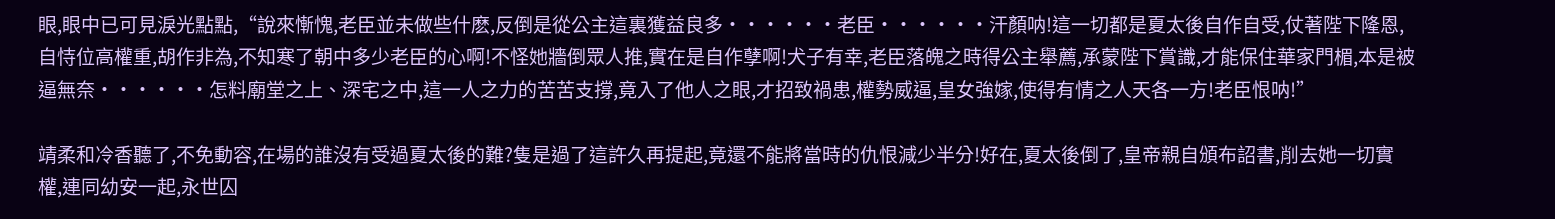眼,眼中已可見淚光點點,“說來慚愧,老臣並未做些什麽,反倒是從公主這裏獲益良多······老臣······汗顏呐!這一切都是夏太後自作自受,仗著陛下隆恩,自恃位高權重,胡作非為,不知寒了朝中多少老臣的心啊!不怪她牆倒眾人推,實在是自作孽啊!犬子有幸,老臣落魄之時得公主舉薦,承蒙陛下賞識,才能保住華家門楣,本是被逼無奈······怎料廟堂之上、深宅之中,這一人之力的苦苦支撐,竟入了他人之眼,才招致禍患,權勢威逼,皇女強嫁,使得有情之人天各一方!老臣恨呐!”

靖柔和冷香聽了,不免動容,在場的誰沒有受過夏太後的難?隻是過了這許久再提起,竟還不能將當時的仇恨減少半分!好在,夏太後倒了,皇帝親自頒布詔書,削去她一切實權,連同幼安一起,永世囚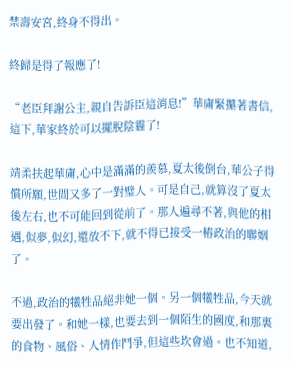禁壽安宮,終身不得出。

終歸是得了報應了!

“老臣拜謝公主,親自告訴臣這消息!”華庸緊攥著書信,這下,華家終於可以擺脫陰霾了!

靖柔扶起華庸,心中是滿滿的羨慕,夏太後倒台,華公子得償所願,世間又多了一對璧人。可是自己,就算沒了夏太後左右,也不可能回到從前了。那人遍尋不著,與他的相遇,似夢,似幻,還放不下,就不得已接受一樁政治的聯姻了。

不過,政治的犧牲品絕非她一個。另一個犧牲品,今天就要出發了。和她一樣,也要去到一個陌生的國度,和那裏的食物、風俗、人情作鬥爭,但這些坎會過。也不知道,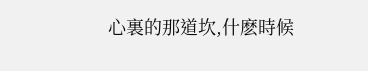心裏的那道坎,什麽時候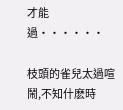才能過······

枝頭的雀兒太過喧鬧,不知什麽時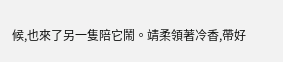候,也來了另一隻陪它鬧。靖柔領著冷香,帶好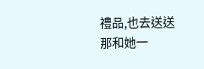禮品,也去送送那和她一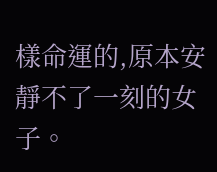樣命運的,原本安靜不了一刻的女子。